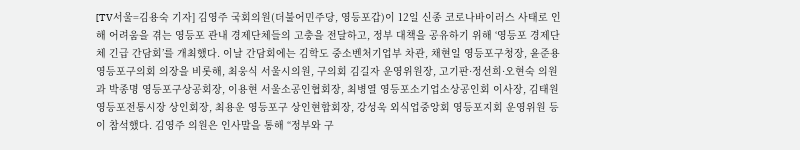[TV서울=김용숙 기자] 김영주 국회의원(더불어민주당, 영등포갑)이 12일 신종 코로나바이러스 사태로 인해 어려움을 겪는 영등포 관내 경제단체들의 고충을 전달하고, 정부 대책을 공유하기 위해 ‘영등포 경제단체 긴급 간담회’를 개최했다. 이날 간담회에는 김학도 중소벤처기업부 차관, 채현일 영등포구청장, 윤준용 영등포구의회 의장을 비롯해, 최웅식 서울시의원, 구의회 김길자 운영위원장, 고기판·정선희·오현숙 의원과 박종명 영등포구상공회장, 이용현 서울소공인협회장, 최병열 영등포소기업소상공인회 이사장, 김태원 영등포전통시장 상인회장, 최용운 영등포구 상인현합회장, 강성욱 외식업중앙회 영등포지회 운영위원 등이 참석했다. 김영주 의원은 인사말을 통해 “정부와 구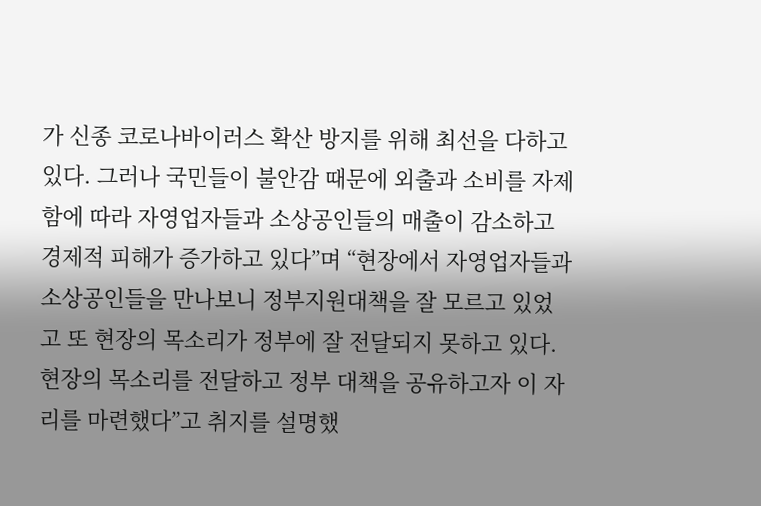가 신종 코로나바이러스 확산 방지를 위해 최선을 다하고 있다. 그러나 국민들이 불안감 때문에 외출과 소비를 자제함에 따라 자영업자들과 소상공인들의 매출이 감소하고 경제적 피해가 증가하고 있다”며 “현장에서 자영업자들과 소상공인들을 만나보니 정부지원대책을 잘 모르고 있었고 또 현장의 목소리가 정부에 잘 전달되지 못하고 있다. 현장의 목소리를 전달하고 정부 대책을 공유하고자 이 자리를 마련했다”고 취지를 설명했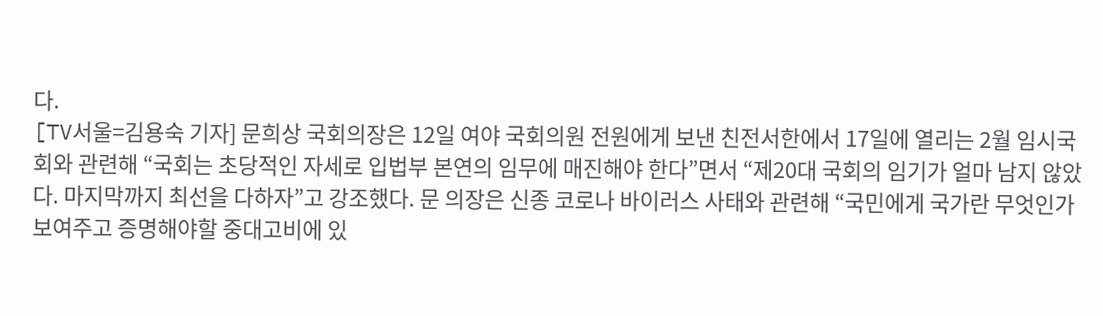다.
[TV서울=김용숙 기자] 문희상 국회의장은 12일 여야 국회의원 전원에게 보낸 친전서한에서 17일에 열리는 2월 임시국회와 관련해 “국회는 초당적인 자세로 입법부 본연의 임무에 매진해야 한다”면서 “제20대 국회의 임기가 얼마 남지 않았다. 마지막까지 최선을 다하자”고 강조했다. 문 의장은 신종 코로나 바이러스 사태와 관련해 “국민에게 국가란 무엇인가 보여주고 증명해야할 중대고비에 있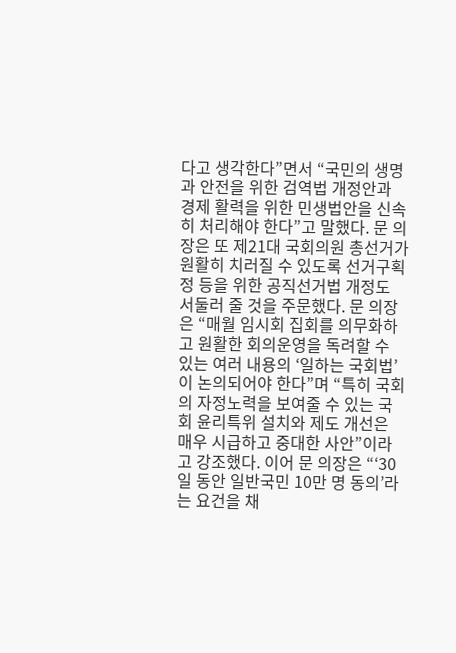다고 생각한다”면서 “국민의 생명과 안전을 위한 검역법 개정안과 경제 활력을 위한 민생법안을 신속히 처리해야 한다”고 말했다. 문 의장은 또 제21대 국회의원 총선거가 원활히 치러질 수 있도록 선거구획정 등을 위한 공직선거법 개정도 서둘러 줄 것을 주문했다. 문 의장은 “매월 임시회 집회를 의무화하고 원활한 회의운영을 독려할 수 있는 여러 내용의 ‘일하는 국회법’이 논의되어야 한다”며 “특히 국회의 자정노력을 보여줄 수 있는 국회 윤리특위 설치와 제도 개선은 매우 시급하고 중대한 사안”이라고 강조했다. 이어 문 의장은 “‘30일 동안 일반국민 10만 명 동의’라는 요건을 채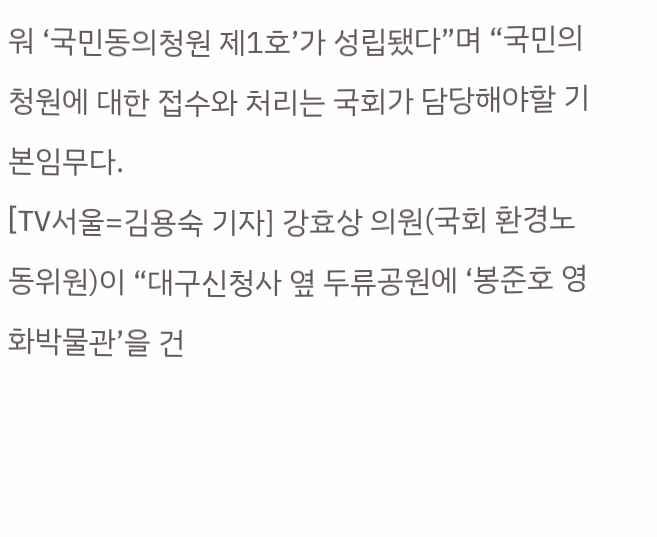워 ‘국민동의청원 제1호’가 성립됐다”며 “국민의 청원에 대한 접수와 처리는 국회가 담당해야할 기본임무다.
[TV서울=김용숙 기자] 강효상 의원(국회 환경노동위원)이 “대구신청사 옆 두류공원에 ‘봉준호 영화박물관’을 건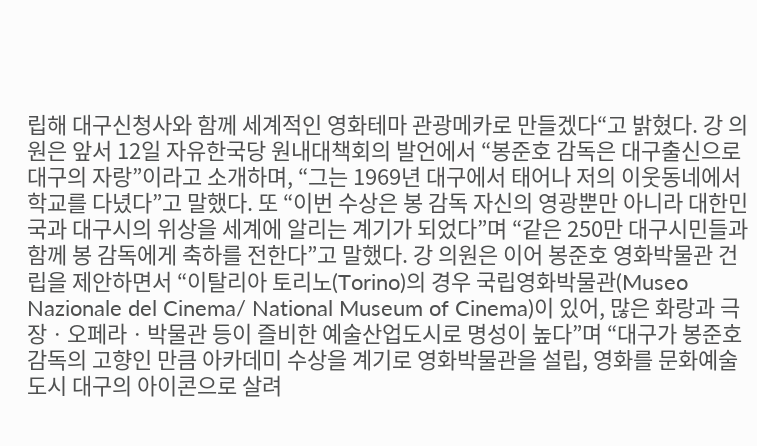립해 대구신청사와 함께 세계적인 영화테마 관광메카로 만들겠다“고 밝혔다. 강 의원은 앞서 12일 자유한국당 원내대책회의 발언에서 “봉준호 감독은 대구출신으로 대구의 자랑”이라고 소개하며, “그는 1969년 대구에서 태어나 저의 이웃동네에서 학교를 다녔다”고 말했다. 또 “이번 수상은 봉 감독 자신의 영광뿐만 아니라 대한민국과 대구시의 위상을 세계에 알리는 계기가 되었다”며 “같은 250만 대구시민들과 함께 봉 감독에게 축하를 전한다”고 말했다. 강 의원은 이어 봉준호 영화박물관 건립을 제안하면서 “이탈리아 토리노(Torino)의 경우 국립영화박물관(Museo Nazionale del Cinema/ National Museum of Cinema)이 있어, 많은 화랑과 극장ㆍ오페라ㆍ박물관 등이 즐비한 예술산업도시로 명성이 높다”며 “대구가 봉준호 감독의 고향인 만큼 아카데미 수상을 계기로 영화박물관을 설립, 영화를 문화예술 도시 대구의 아이콘으로 살려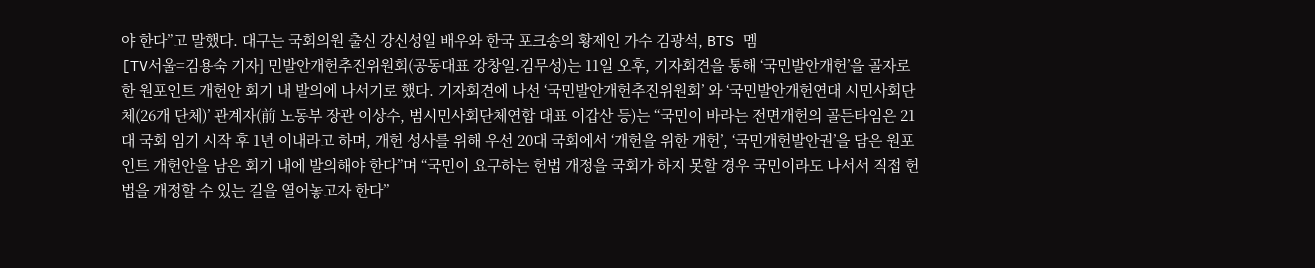야 한다”고 말했다. 대구는 국회의원 출신 강신성일 배우와 한국 포크송의 황제인 가수 김광석, BTS 멤
[TV서울=김용숙 기자] 민발안개헌추진위원회(공동대표 강창일․김무성)는 11일 오후, 기자회견을 통해 ‘국민발안개헌’을 골자로 한 원포인트 개헌안 회기 내 발의에 나서기로 했다. 기자회견에 나선 ‘국민발안개헌추진위원회’ 와 ‘국민발안개헌연대 시민사회단체(26개 단체)’ 관계자(前 노동부 장관 이상수, 범시민사회단체연합 대표 이갑산 등)는 “국민이 바라는 전면개헌의 골든타임은 21대 국회 임기 시작 후 1년 이내라고 하며, 개헌 성사를 위해 우선 20대 국회에서 ‘개헌을 위한 개헌’, ‘국민개헌발안권’을 담은 원포인트 개헌안을 남은 회기 내에 발의해야 한다”며 “국민이 요구하는 헌법 개정을 국회가 하지 못할 경우 국민이라도 나서서 직접 헌법을 개정할 수 있는 길을 열어놓고자 한다”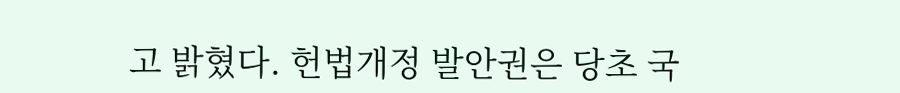고 밝혔다. 헌법개정 발안권은 당초 국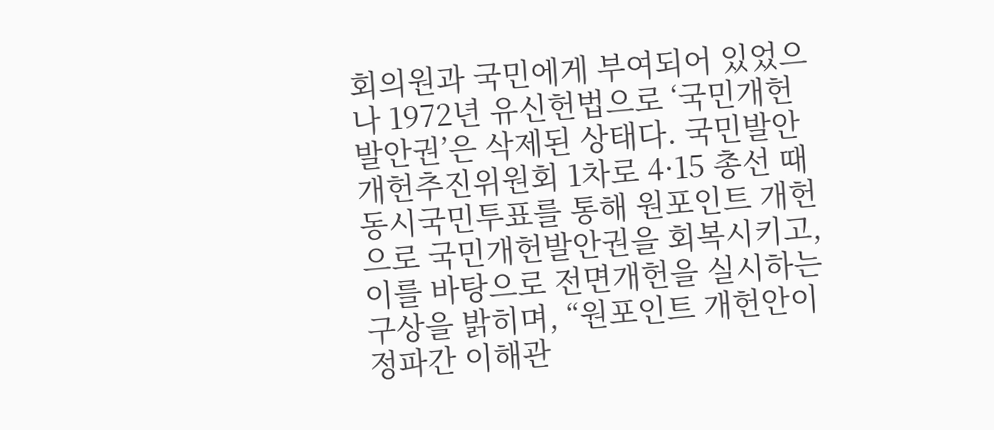회의원과 국민에게 부여되어 있었으나 1972년 유신헌법으로 ‘국민개헌발안권’은 삭제된 상태다. 국민발안개헌추진위원회 1차로 4·15 총선 때 동시국민투표를 통해 원포인트 개헌으로 국민개헌발안권을 회복시키고, 이를 바탕으로 전면개헌을 실시하는 구상을 밝히며, “원포인트 개헌안이 정파간 이해관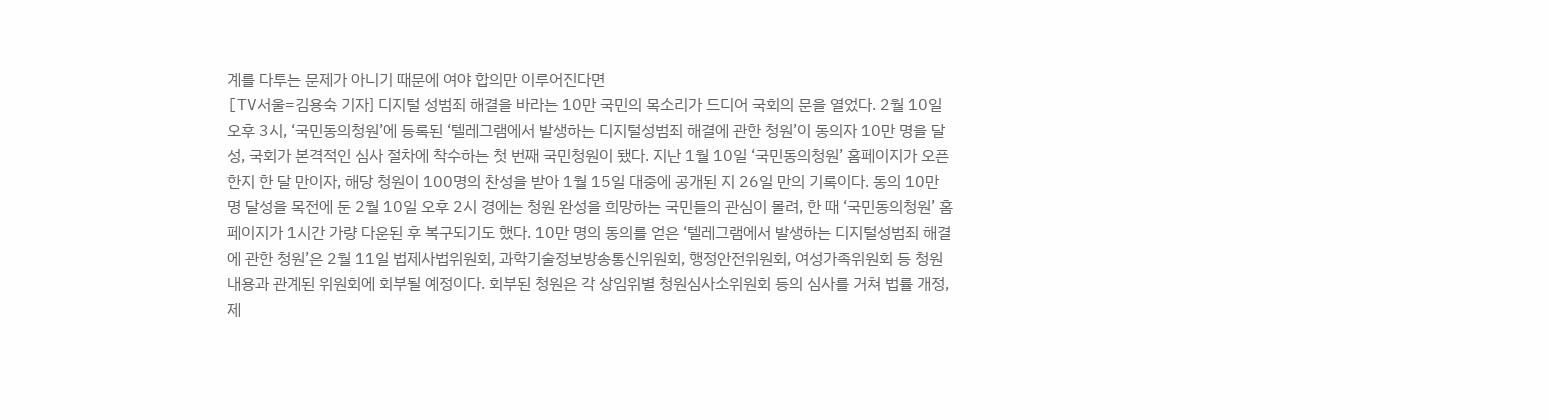계를 다투는 문제가 아니기 때문에 여야 합의만 이루어진다면
[TV서울=김용숙 기자] 디지털 성범죄 해결을 바라는 10만 국민의 목소리가 드디어 국회의 문을 열었다. 2월 10일 오후 3시, ‘국민동의청원’에 등록된 ‘텔레그램에서 발생하는 디지털성범죄 해결에 관한 청원’이 동의자 10만 명을 달성, 국회가 본격적인 심사 절차에 착수하는 첫 번째 국민청원이 됐다. 지난 1월 10일 ‘국민동의청원’ 홈페이지가 오픈한지 한 달 만이자, 해당 청원이 100명의 찬성을 받아 1월 15일 대중에 공개된 지 26일 만의 기록이다. 동의 10만 명 달성을 목전에 둔 2월 10일 오후 2시 경에는 청원 완성을 희망하는 국민들의 관심이 몰려, 한 때 ‘국민동의청원’ 홈페이지가 1시간 가량 다운된 후 복구되기도 했다. 10만 명의 동의를 얻은 ‘텔레그램에서 발생하는 디지털성범죄 해결에 관한 청원’은 2월 11일 법제사법위원회, 과학기술정보방송통신위원회, 행정안전위원회, 여성가족위원회 등 청원 내용과 관계된 위원회에 회부될 예정이다. 회부된 청원은 각 상임위별 청원심사소위원회 등의 심사를 거쳐 법률 개정, 제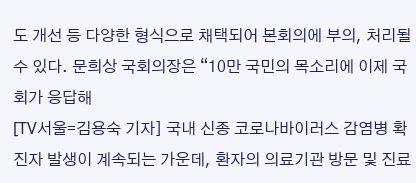도 개선 등 다양한 형식으로 채택되어 본회의에 부의, 처리될 수 있다. 문희상 국회의장은 “10만 국민의 목소리에 이제 국회가 응답해
[TV서울=김용숙 기자] 국내 신종 코로나바이러스 감염병 확진자 발생이 계속되는 가운데, 환자의 의료기관 방문 및 진료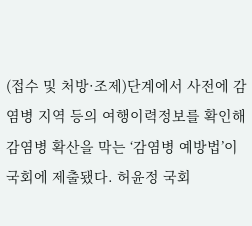(접수 및 처방·조제)단계에서 사전에 감염병 지역 등의 여행이력정보를 확인해 감염병 확산을 막는 ‘감염병 예방법’이 국회에 제출됐다. 허윤정 국회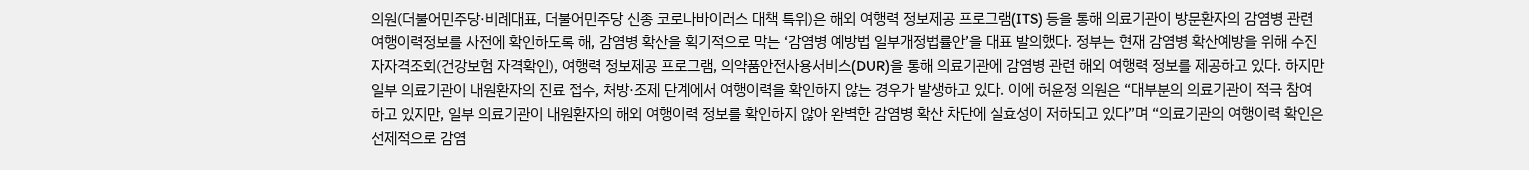의원(더불어민주당·비례대표, 더불어민주당 신종 코로나바이러스 대책 특위)은 해외 여행력 정보제공 프로그램(ITS) 등을 통해 의료기관이 방문환자의 감염병 관련 여행이력정보를 사전에 확인하도록 해, 감염병 확산을 획기적으로 막는 ‘감염병 예방법 일부개정법률안’을 대표 발의했다. 정부는 현재 감염병 확산예방을 위해 수진자자격조회(건강보험 자격확인), 여행력 정보제공 프로그램, 의약품안전사용서비스(DUR)을 통해 의료기관에 감염병 관련 해외 여행력 정보를 제공하고 있다. 하지만 일부 의료기관이 내원환자의 진료 접수, 처방·조제 단계에서 여행이력을 확인하지 않는 경우가 발생하고 있다. 이에 허윤정 의원은 “대부분의 의료기관이 적극 참여하고 있지만, 일부 의료기관이 내원환자의 해외 여행이력 정보를 확인하지 않아 완벽한 감염병 확산 차단에 실효성이 저하되고 있다”며 “의료기관의 여행이력 확인은 선제적으로 감염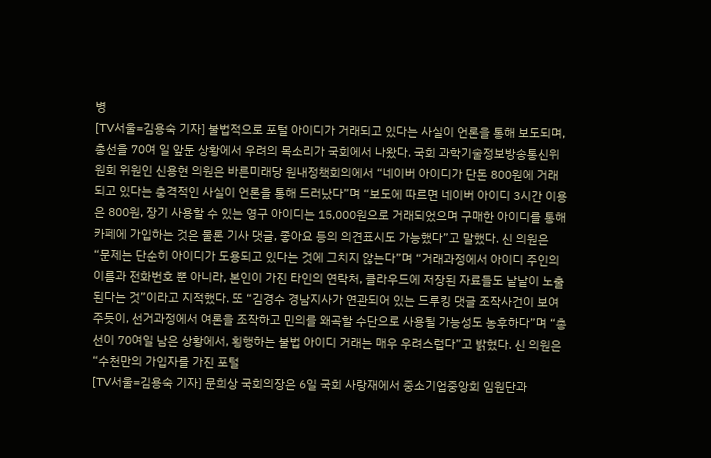병
[TV서울=김용숙 기자] 불법적으로 포털 아이디가 거래되고 있다는 사실이 언론을 통해 보도되며, 총선을 70여 일 앞둔 상황에서 우려의 목소리가 국회에서 나왔다. 국회 과학기술정보방송통신위원회 위원인 신용현 의원은 바른미래당 원내정책회의에서 “네이버 아이디가 단돈 800원에 거래되고 있다는 충격적인 사실이 언론을 통해 드러났다”며 “보도에 따르면 네이버 아이디 3시간 이용은 800원, 장기 사용할 수 있는 영구 아이디는 15,000원으로 거래되었으며 구매한 아이디를 통해 카페에 가입하는 것은 물론 기사 댓글, 좋아요 등의 의견표시도 가능했다”고 말했다. 신 의원은 “문제는 단순히 아이디가 도용되고 있다는 것에 그치지 않는다”며 “거래과정에서 아이디 주인의 이름과 전화번호 뿐 아니라, 본인이 가진 타인의 연락처, 클라우드에 저장된 자료들도 낱낱이 노출된다는 것”이라고 지적했다. 또 “김경수 경남지사가 연관되어 있는 드루킹 댓글 조작사건이 보여주듯이, 선거과정에서 여론을 조작하고 민의를 왜곡할 수단으로 사용될 가능성도 농후하다”며 “총선이 70여일 남은 상황에서, 횡행하는 불법 아이디 거래는 매우 우려스럽다”고 밝혔다. 신 의원은 “수천만의 가입자를 가진 포털
[TV서울=김용숙 기자] 문희상 국회의장은 6일 국회 사랑재에서 중소기업중앙회 임원단과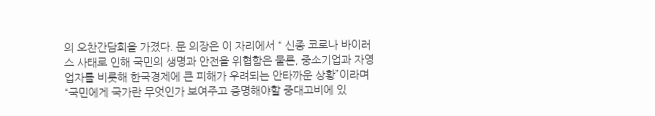의 오찬간담회을 가졌다. 문 의장은 이 자리에서 “ 신종 코로나 바이러스 사태로 인해 국민의 생명과 안전을 위협함은 물론, 중소기업과 자영업자를 비롯해 한국경제에 큰 피해가 우려되는 안타까운 상황”이라며 “국민에게 국가란 무엇인가 보여주고 증명해야할 중대고비에 있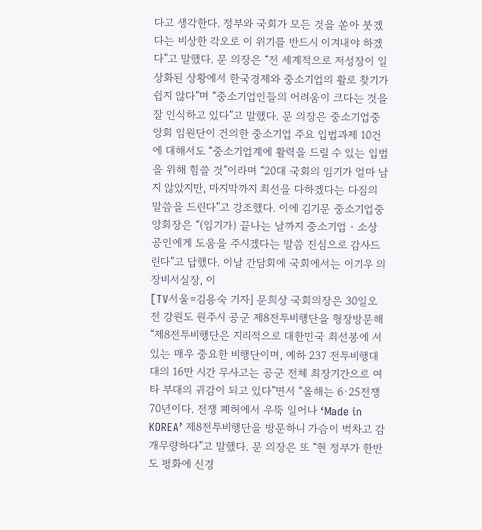다고 생각한다. 정부와 국회가 모든 것을 쏟아 붓겠다는 비상한 각오로 이 위기를 반드시 이겨내야 하겠다”고 말했다. 문 의장은 “전 세계적으로 저성장이 일상화된 상황에서 한국경제와 중소기업의 활로 찾기가 쉽지 않다”며 “중소기업인들의 어려움이 크다는 것을 잘 인식하고 있다”고 말했다. 문 의장은 중소기업중앙회 임원단이 건의한 중소기업 주요 입법과제 10건에 대해서도 “중소기업계에 활력을 드릴 수 있는 입법을 위해 힘쓸 것”이라며 “20대 국회의 임기가 얼마 남지 않았지만, 마지막까지 최선을 다하겠다는 다짐의 말씀을 드린다”고 강조했다. 이에 김기문 중소기업중앙회장은 “(임기가) 끝나는 날까지 중소기업‧소상공인에게 도움을 주시겠다는 말씀 진심으로 감사드린다”고 답했다. 이날 간담회에 국회에서는 이기우 의장비서실장, 이
[TV서울=김용숙 기자] 문희상 국회의장은 30일오 전 강원도 원주시 공군 제8전투비행단을 형장방문해 “제8전투비행단은 지리적으로 대한민국 최선봉에 서 있는 매우 중요한 비행단이며, 예하 237 전투비행대대의 16만 시간 무사고는 공군 전체 최장기간으로 여타 부대의 귀감이 되고 있다”면서 “올해는 6·25전쟁 70년이다. 전쟁 폐허에서 우뚝 일어나 ‘Made in KOREA’ 제8전투비행단을 방문하니 가슴이 벅차고 감개무량하다”고 말했다. 문 의장은 또 “현 정부가 한반도 평화에 신경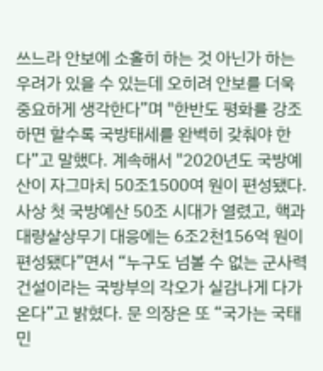쓰느라 안보에 소홀히 하는 것 아닌가 하는 우려가 있을 수 있는데 오히려 안보를 더욱 중요하게 생각한다”며 "한반도 평화를 강조하면 할수록 국방태세를 완벽히 갖춰야 한다”고 말했다. 계속해서 "2020년도 국방예산이 자그마치 50조1500여 원이 편성됐다. 사상 첫 국방예산 50조 시대가 열렸고, 핵과 대량살상무기 대응에는 6조2천156억 원이 편성됐다”면서 “누구도 넘볼 수 없는 군사력 건설이라는 국방부의 각오가 실감나게 다가온다”고 밝혔다. 문 의장은 또 “국가는 국태민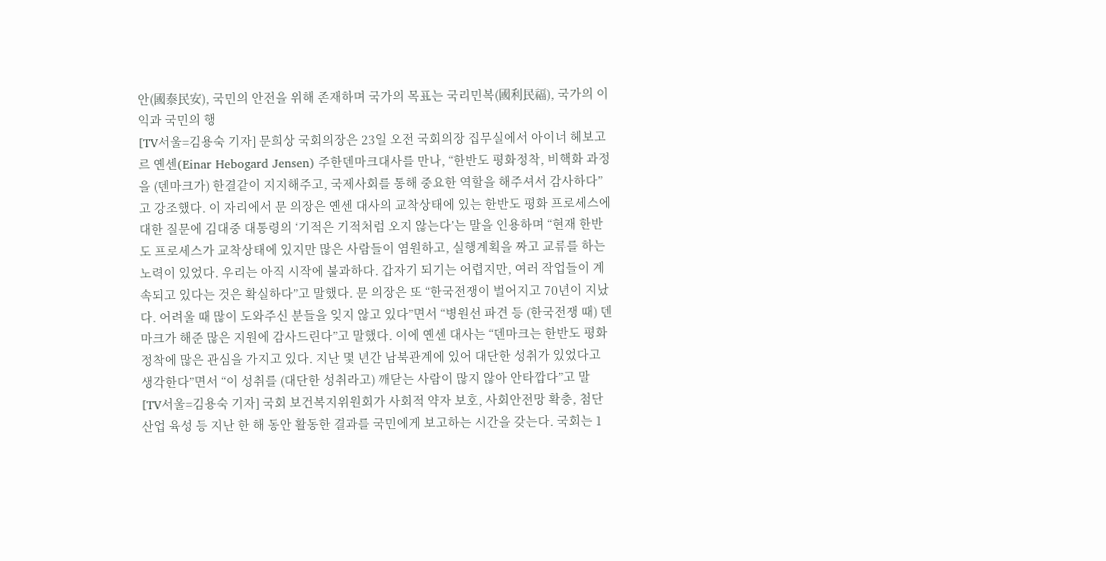안(國泰民安), 국민의 안전을 위해 존재하며 국가의 목표는 국리민복(國利民福), 국가의 이익과 국민의 행
[TV서울=김용숙 기자] 문희상 국회의장은 23일 오전 국회의장 집무실에서 아이너 헤보고르 옌센(Einar Hebogard Jensen) 주한덴마크대사를 만나, “한반도 평화정착, 비핵화 과정을 (덴마크가) 한결같이 지지해주고, 국제사회를 통해 중요한 역할을 해주셔서 감사하다”고 강조했다. 이 자리에서 문 의장은 옌센 대사의 교착상태에 있는 한반도 평화 프로세스에 대한 질문에 김대중 대통령의 ‘기적은 기적처럼 오지 않는다’는 말을 인용하며 “현재 한반도 프로세스가 교착상태에 있지만 많은 사람들이 염원하고, 실행계획을 짜고 교류를 하는 노력이 있었다. 우리는 아직 시작에 불과하다. 갑자기 되기는 어렵지만, 여러 작업들이 계속되고 있다는 것은 확실하다”고 말했다. 문 의장은 또 “한국전쟁이 벌어지고 70년이 지났다. 어려울 때 많이 도와주신 분들을 잊지 않고 있다”면서 “병원선 파견 등 (한국전쟁 때) 덴마크가 해준 많은 지원에 감사드린다”고 말했다. 이에 옌센 대사는 “덴마크는 한반도 평화정착에 많은 관심을 가지고 있다. 지난 몇 년간 남북관계에 있어 대단한 성취가 있었다고 생각한다”면서 “이 성취를 (대단한 성취라고) 깨닫는 사람이 많지 않아 안타깝다”고 말
[TV서울=김용숙 기자] 국회 보건복지위원회가 사회적 약자 보호, 사회안전망 확충, 첨단 산업 육성 등 지난 한 해 동안 활동한 결과를 국민에게 보고하는 시간을 갖는다. 국회는 1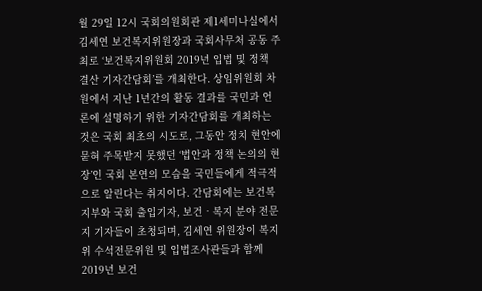월 29일 12시 국회의원회관 제1세미나실에서 김세연 보건복지위원장과 국회사무처 공동 주최로 ‘보건복지위원회 2019년 입법 및 정책 결산 기자간담회’를 개최한다. 상임위원회 차원에서 지난 1년간의 활동 결과를 국민과 언론에 설명하기 위한 기자간담회를 개최하는 것은 국회 최초의 시도로, 그동안 정치 현안에 묻혀 주목받지 못했던 ‘법안과 정책 논의의 현장’인 국회 본연의 모습을 국민들에게 적극적으로 알린다는 취지이다. 간담회에는 보건복지부와 국회 출입기자, 보건‧복지 분야 전문지 기자들이 초청되며, 김세연 위원장이 복지위 수석전문위원 및 입법조사관들과 함께 2019년 보건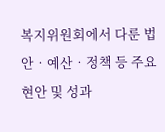복지위원회에서 다룬 법안‧예산‧정책 등 주요 현안 및 성과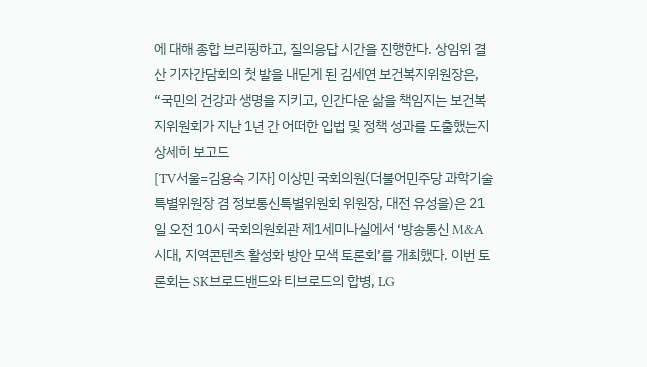에 대해 종합 브리핑하고, 질의응답 시간을 진행한다. 상임위 결산 기자간담회의 첫 발을 내딛게 된 김세연 보건복지위원장은, “국민의 건강과 생명을 지키고, 인간다운 삶을 책임지는 보건복지위원회가 지난 1년 간 어떠한 입법 및 정책 성과를 도출했는지 상세히 보고드
[TV서울=김용숙 기자] 이상민 국회의원(더불어민주당 과학기술특별위원장 겸 정보통신특별위원회 위원장, 대전 유성을)은 21일 오전 10시 국회의원회관 제1세미나실에서 ‘방송통신 M&A 시대, 지역콘텐츠 활성화 방안 모색 토론회’를 개최했다. 이번 토론회는 SK브로드밴드와 티브로드의 합병, LG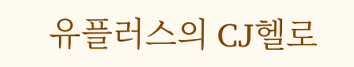유플러스의 CJ헬로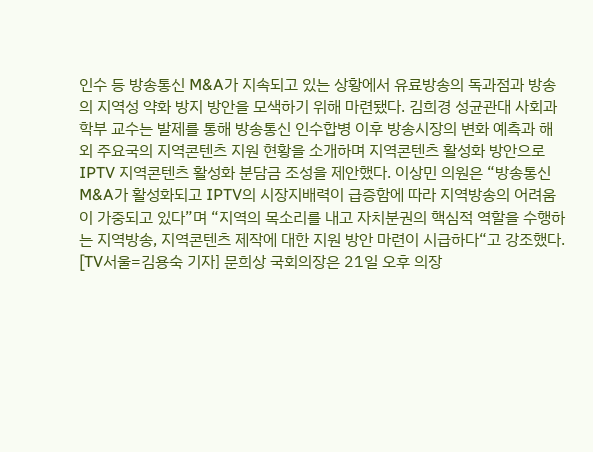인수 등 방송통신 M&A가 지속되고 있는 상황에서 유료방송의 독과점과 방송의 지역성 약화 방지 방안을 모색하기 위해 마련됐다. 김희경 성균관대 사회과학부 교수는 발제를 통해 방송통신 인수합병 이후 방송시장의 변화 예측과 해외 주요국의 지역콘텐츠 지원 현황을 소개하며 지역콘텐츠 활성화 방안으로 IPTV 지역콘텐츠 활성화 분담금 조성을 제안했다. 이상민 의원은 “방송통신 M&A가 활성화되고 IPTV의 시장지배력이 급증함에 따라 지역방송의 어려움이 가중되고 있다”며 “지역의 목소리를 내고 자치분권의 핵심적 역할을 수행하는 지역방송, 지역콘텐츠 제작에 대한 지원 방안 마련이 시급하다“고 강조했다.
[TV서울=김용숙 기자] 문희상 국회의장은 21일 오후 의장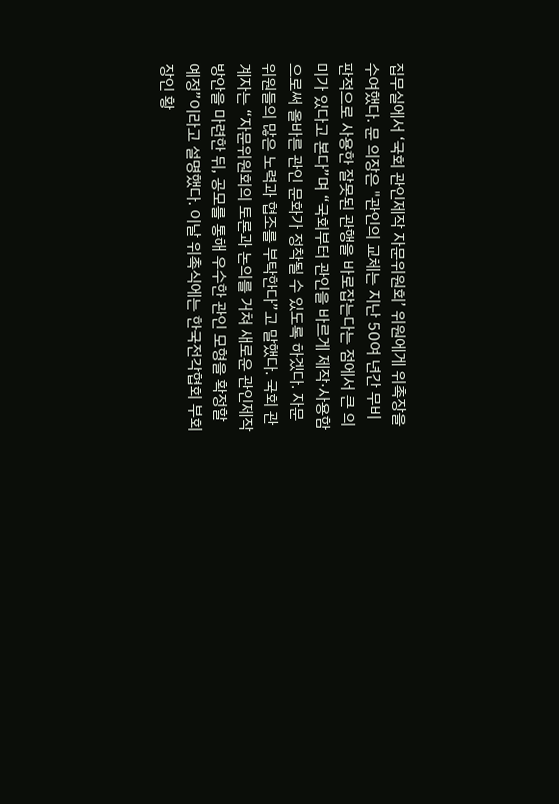집무실에서 ‘국회 관인제작 자문위원회’ 위원에게 위촉장을 수여했다. 문 의장은 "관인의 교체는 지난 50여 년간 무비판적으로 사용한 잘못된 관행을 바로잡는다는 점에서 큰 의미가 있다고 본다”며 “국회부터 관인을 바르게 제작·사용함으로써 올바른 관인 문화가 정착될 수 있도록 하겠다. 자문위원들의 많은 노력과 협조를 부탁한다”고 말했다. 국회 관계자는 “자문위원회의 토론과 논의를 거쳐 새로운 관인제작 방안을 마련한 뒤, 공모를 통해 우수한 관인 모형을 확정할 예정”이라고 설명했다. 이날 위촉식에는 한국전각협회 부회장인 황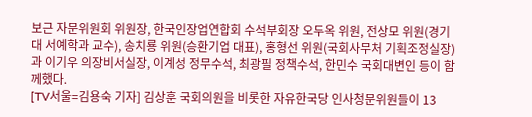보근 자문위원회 위원장, 한국인장업연합회 수석부회장 오두옥 위원, 전상모 위원(경기대 서예학과 교수), 송치룡 위원(승환기업 대표), 홍형선 위원(국회사무처 기획조정실장)과 이기우 의장비서실장, 이계성 정무수석, 최광필 정책수석, 한민수 국회대변인 등이 함께했다.
[TV서울=김용숙 기자] 김상훈 국회의원을 비롯한 자유한국당 인사청문위원들이 13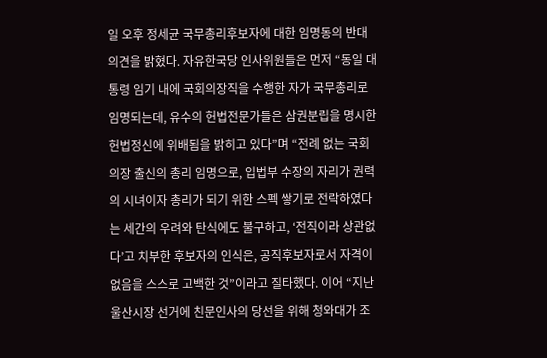일 오후 정세균 국무총리후보자에 대한 임명동의 반대 의견을 밝혔다. 자유한국당 인사위원들은 먼저 “동일 대통령 임기 내에 국회의장직을 수행한 자가 국무총리로 임명되는데, 유수의 헌법전문가들은 삼권분립을 명시한 헌법정신에 위배됨을 밝히고 있다”며 “전례 없는 국회의장 출신의 총리 임명으로, 입법부 수장의 자리가 권력의 시녀이자 총리가 되기 위한 스펙 쌓기로 전락하였다는 세간의 우려와 탄식에도 불구하고, ‘전직이라 상관없다’고 치부한 후보자의 인식은, 공직후보자로서 자격이 없음을 스스로 고백한 것”이라고 질타했다. 이어 “지난 울산시장 선거에 친문인사의 당선을 위해 청와대가 조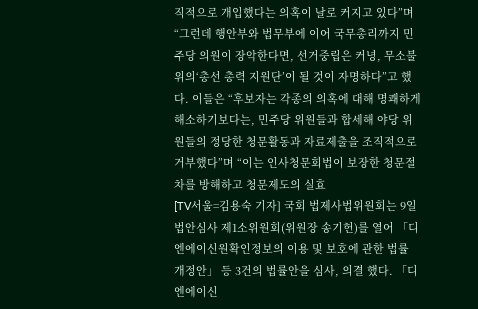직적으로 개입했다는 의혹이 날로 커지고 있다”며 “그런데 행안부와 법무부에 이어 국무총리까지 민주당 의원이 장악한다면, 선거중립은 커녕, 무소불위의‘총선 총력 지원단’이 될 것이 자명하다”고 했다. 이들은 “후보자는 각종의 의혹에 대해 명쾌하게 해소하기보다는, 민주당 위원들과 합세해 야당 위원들의 정당한 청문활동과 자료제출을 조직적으로 거부했다”며 “이는 인사청문회법이 보장한 청문절차를 방해하고 청문제도의 실효
[TV서울=김용숙 기자] 국회 법제사법위원회는 9일 법안심사 제1소위원회(위원장 송기헌)를 열어 「디엔에이신원확인정보의 이용 및 보호에 관한 법률 개정안」 등 3건의 법률안을 심사, 의결 했다. 「디엔에이신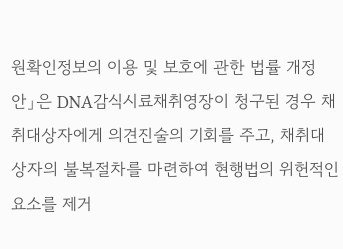원확인정보의 이용 및 보호에 관한 법률 개정안」은 DNA감식시료채취영장이 청구된 경우 채취대상자에게 의견진술의 기회를 주고, 채취대상자의 불복절차를 마련하여 현행법의 위헌적인 요소를 제거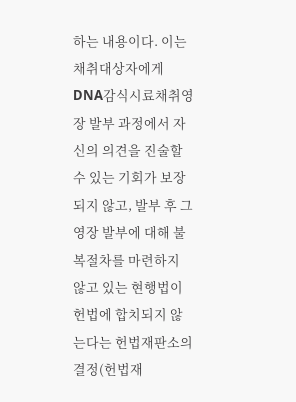하는 내용이다. 이는 채취대상자에게 DNA감식시료채취영장 발부 과정에서 자신의 의견을 진술할 수 있는 기회가 보장되지 않고, 발부 후 그 영장 발부에 대해 불복절차를 마련하지 않고 있는 현행법이 헌법에 합치되지 않는다는 헌법재판소의 결정(헌법재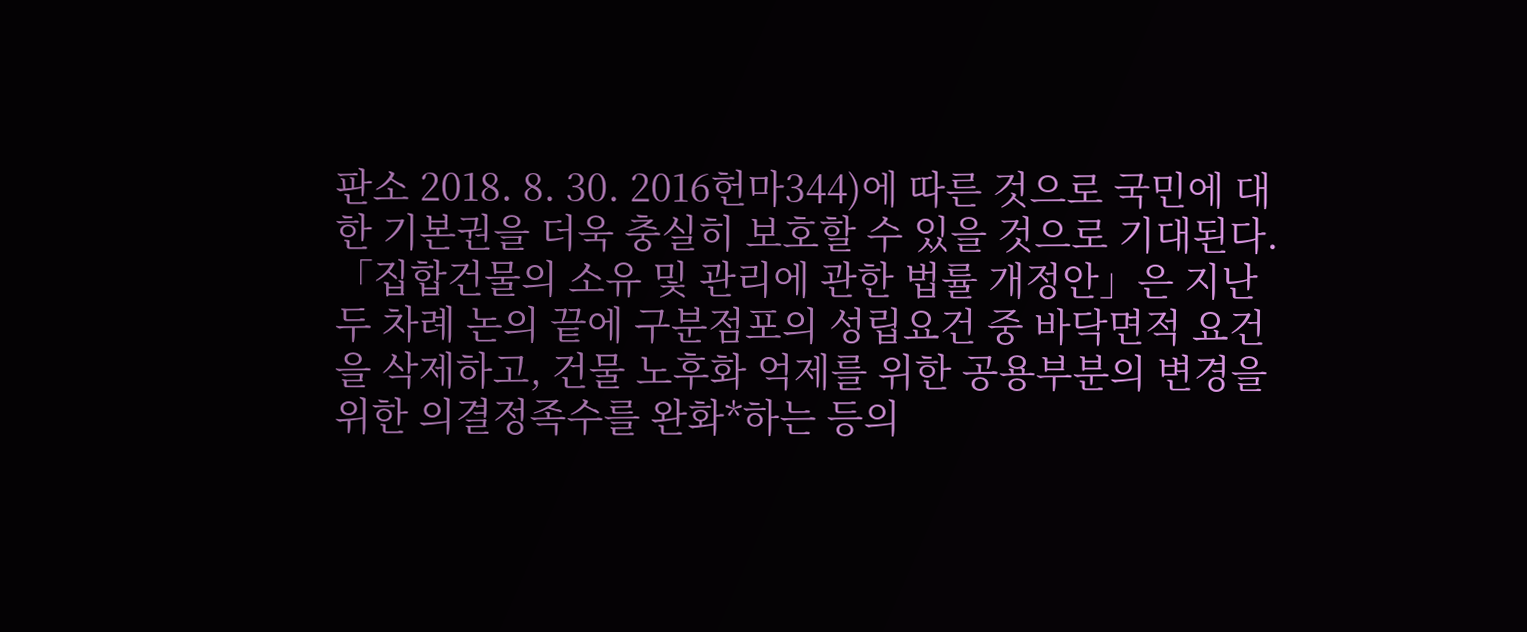판소 2018. 8. 30. 2016헌마344)에 따른 것으로 국민에 대한 기본권을 더욱 충실히 보호할 수 있을 것으로 기대된다. 「집합건물의 소유 및 관리에 관한 법률 개정안」은 지난 두 차례 논의 끝에 구분점포의 성립요건 중 바닥면적 요건을 삭제하고, 건물 노후화 억제를 위한 공용부분의 변경을 위한 의결정족수를 완화*하는 등의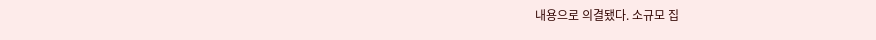내용으로 의결됐다. 소규모 집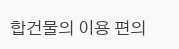합건물의 이용 편의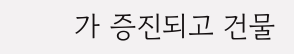가 증진되고 건물